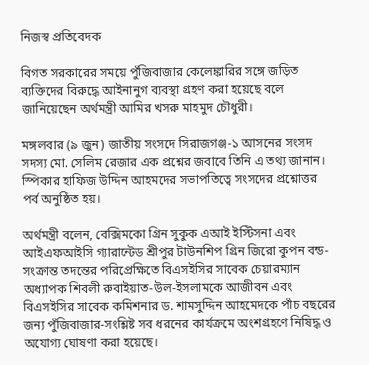নিজস্ব প্রতিবেদক

বিগত সরকারের সময়ে পুঁজিবাজার কেলেঙ্কারির সঙ্গে জড়িত ব্যক্তিদের বিরুদ্ধে আইনানুগ ব্যবস্থা গ্রহণ করা হয়েছে বলে জানিয়েছেন অর্থমন্ত্রী আমির খসরু মাহমুদ চৌধুরী।

মঙ্গলবার (৯ জুন) জাতীয় সংসদে সিরাজগঞ্জ-১ আসনের সংসদ সদস্য মো. সেলিম রেজার এক প্রশ্নের জবাবে তিনি এ তথ্য জানান। স্পিকার হাফিজ উদ্দিন আহমদের সভাপতিত্বে সংসদের প্রশ্নোত্তর পর্ব অনুষ্ঠিত হয়।

অর্থমন্ত্রী বলেন, বেক্সিমকো গ্রিন সুকুক এআই ইস্টিসনা এবং আইএফআইসি গ্যারান্টেড শ্রীপুর টাউনশিপ গ্রিন জিরো কুপন বন্ড-সংক্রান্ত তদন্তের পরিপ্রেক্ষিতে বিএসইসির সাবেক চেয়ারম্যান অধ্যাপক শিবলী রুবাইয়াত-উল-ইসলামকে আজীবন এবং বিএসইসির সাবেক কমিশনার ড. শামসুদ্দিন আহমেদকে পাঁচ বছরের জন্য পুঁজিবাজার-সংশ্লিষ্ট সব ধরনের কার্যক্রমে অংশগ্রহণে নিষিদ্ধ ও অযোগ্য ঘোষণা করা হয়েছে।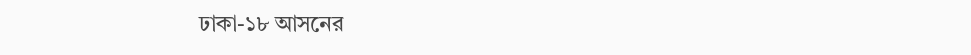ঢাকা-১৮ আসনের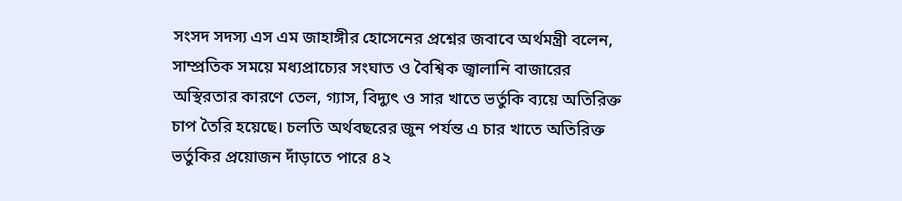সংসদ সদস্য এস এম জাহাঙ্গীর হোসেনের প্রশ্নের জবাবে অর্থমন্ত্রী বলেন, সাম্প্রতিক সময়ে মধ্যপ্রাচ্যের সংঘাত ও বৈশ্বিক জ্বালানি বাজারের অস্থিরতার কারণে তেল, গ্যাস, বিদ্যুৎ ও সার খাতে ভর্তুকি ব্যয়ে অতিরিক্ত চাপ তৈরি হয়েছে। চলতি অর্থবছরের জুন পর্যন্ত এ চার খাতে অতিরিক্ত ভর্তুকির প্রয়োজন দাঁড়াতে পারে ৪২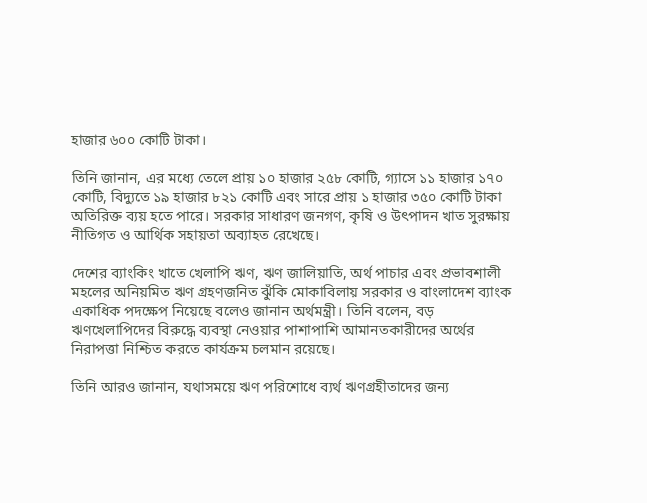হাজার ৬০০ কোটি টাকা।

তিনি জানান, এর মধ্যে তেলে প্রায় ১০ হাজার ২৫৮ কোটি, গ্যাসে ১১ হাজার ১৭০ কোটি, বিদ্যুতে ১৯ হাজার ৮২১ কোটি এবং সারে প্রায় ১ হাজার ৩৫০ কোটি টাকা অতিরিক্ত ব্যয় হতে পারে। সরকার সাধারণ জনগণ, কৃষি ও উৎপাদন খাত সুরক্ষায় নীতিগত ও আর্থিক সহায়তা অব্যাহত রেখেছে।

দেশের ব্যাংকিং খাতে খেলাপি ঋণ, ঋণ জালিয়াতি, অর্থ পাচার এবং প্রভাবশালী মহলের অনিয়মিত ঋণ গ্রহণজনিত ঝুঁকি মোকাবিলায় সরকার ও বাংলাদেশ ব্যাংক একাধিক পদক্ষেপ নিয়েছে বলেও জানান অর্থমন্ত্রী। তিনি বলেন, বড় ঋণখেলাপিদের বিরুদ্ধে ব্যবস্থা নেওয়ার পাশাপাশি আমানতকারীদের অর্থের নিরাপত্তা নিশ্চিত করতে কার্যক্রম চলমান রয়েছে।

তিনি আরও জানান, যথাসময়ে ঋণ পরিশোধে ব্যর্থ ঋণগ্রহীতাদের জন্য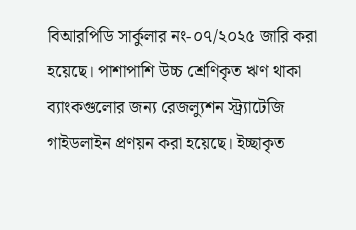বিআরপিডি সার্কুলার নং-০৭/২০২৫ জারি করা হয়েছে। পাশাপাশি উচ্চ শ্রেণিকৃত ঋণ থাকা ব্যাংকগুলোর জন্য রেজল্যুশন স্ট্র্যাটেজি গাইডলাইন প্রণয়ন করা হয়েছে। ইচ্ছাকৃত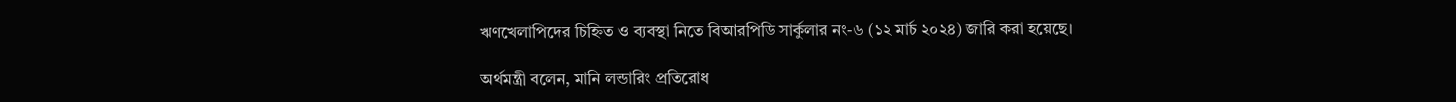ঋণখেলাপিদের চিহ্নিত ও ব্যবস্থা নিতে বিআরপিডি সার্কুলার নং-৬ (১২ মার্চ ২০২৪) জারি করা হয়েছে।

অর্থমন্ত্রী বলেন, মানি লন্ডারিং প্রতিরোধ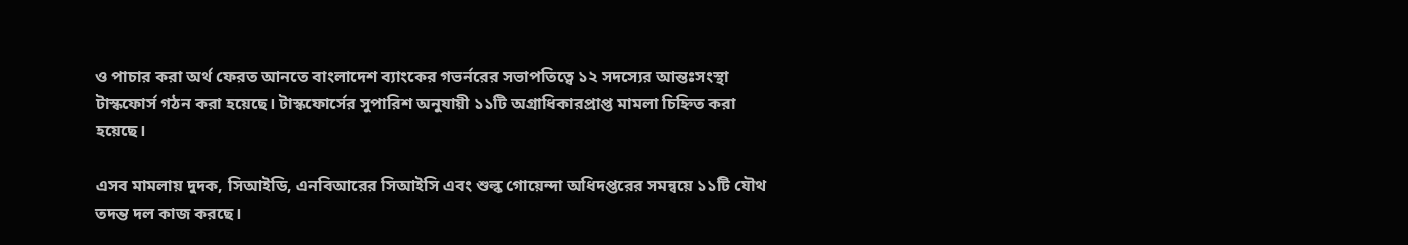ও পাচার করা অর্থ ফেরত আনতে বাংলাদেশ ব্যাংকের গভর্নরের সভাপতিত্বে ১২ সদস্যের আন্তঃসংস্থা টাস্কফোর্স গঠন করা হয়েছে। টাস্কফোর্সের সুপারিশ অনুযায়ী ১১টি অগ্রাধিকারপ্রাপ্ত মামলা চিহ্নিত করা হয়েছে।

এসব মামলায় দুদক, সিআইডি, এনবিআরের সিআইসি এবং শুল্ক গোয়েন্দা অধিদপ্তরের সমন্বয়ে ১১টি যৌথ তদন্ত দল কাজ করছে।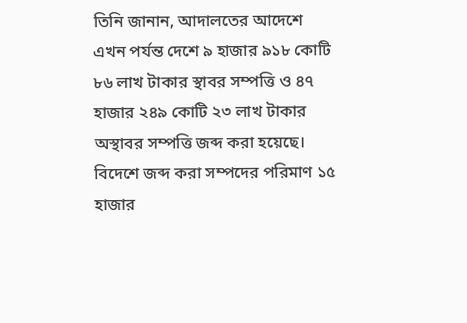তিনি জানান, আদালতের আদেশে এখন পর্যন্ত দেশে ৯ হাজার ৯১৮ কোটি ৮৬ লাখ টাকার স্থাবর সম্পত্তি ও ৪৭ হাজার ২৪৯ কোটি ২৩ লাখ টাকার অস্থাবর সম্পত্তি জব্দ করা হয়েছে। বিদেশে জব্দ করা সম্পদের পরিমাণ ১৫ হাজার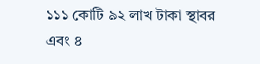১১১ কোটি ৯২ লাখ টাকা স্থাবর এবং ৪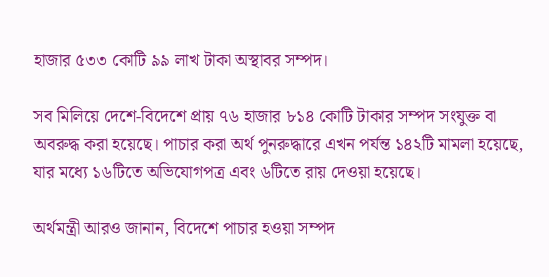হাজার ৫৩৩ কোটি ৯৯ লাখ টাকা অস্থাবর সম্পদ।

সব মিলিয়ে দেশে-বিদেশে প্রায় ৭৬ হাজার ৮১৪ কোটি টাকার সম্পদ সংযুক্ত বা অবরুদ্ধ করা হয়েছে। পাচার করা অর্থ পুনরুদ্ধারে এখন পর্যন্ত ১৪২টি মামলা হয়েছে, যার মধ্যে ১৬টিতে অভিযোগপত্র এবং ৬টিতে রায় দেওয়া হয়েছে।

অর্থমন্ত্রী আরও জানান, বিদেশে পাচার হওয়া সম্পদ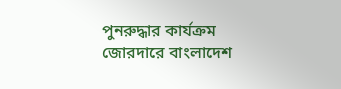পুনরুদ্ধার কার্যক্রম জোরদারে বাংলাদেশ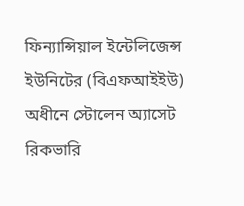ফিন্যান্সিয়াল ইন্টেলিজেন্স ইউনিটের (বিএফআইইউ) অধীনে স্টোলেন অ্যাসেট রিকভারি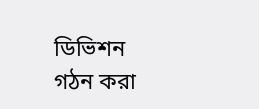ডিভিশন গঠন করা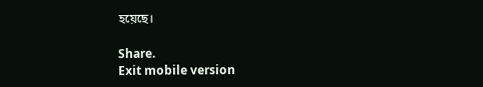হয়েছে।

Share.
Exit mobile version